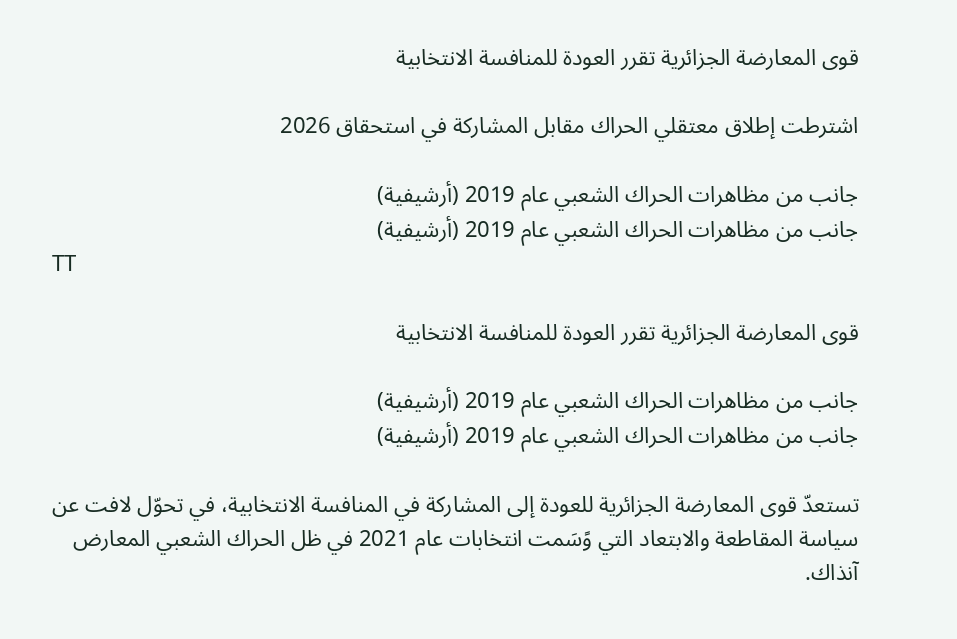قوى المعارضة الجزائرية تقرر العودة للمنافسة الانتخابية

اشترطت إطلاق معتقلي الحراك مقابل المشاركة في استحقاق 2026

جانب من مظاهرات الحراك الشعبي عام 2019 (أرشيفية)
جانب من مظاهرات الحراك الشعبي عام 2019 (أرشيفية)
TT

قوى المعارضة الجزائرية تقرر العودة للمنافسة الانتخابية

جانب من مظاهرات الحراك الشعبي عام 2019 (أرشيفية)
جانب من مظاهرات الحراك الشعبي عام 2019 (أرشيفية)

تستعدّ قوى المعارضة الجزائرية للعودة إلى المشاركة في المنافسة الانتخابية، في تحوّل لافت عن سياسة المقاطعة والابتعاد التي وًسَمت انتخابات عام 2021 في ظل الحراك الشعبي المعارض آنذاك.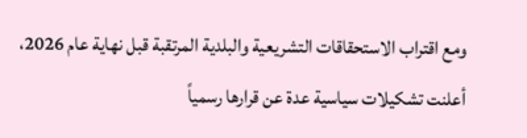ومع اقتراب الاستحقاقات التشريعية والبلدية المرتقبة قبل نهاية عام 2026، أعلنت تشكيلات سياسية عدة عن قرارها رسمياً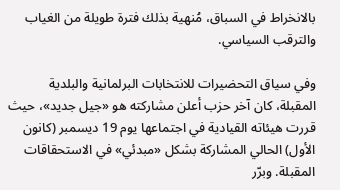بالانخراط في السباق، مُنهية بذلك فترة طويلة من الغياب والترقب السياسي.

وفي سياق التحضيرات للانتخابات البرلمانية والبلدية المقبلة، كان آخر حزب أعلن مشاركته هو «جيل جديد»، حيث قررت هيئاته القيادية في اجتماعها يوم 19 ديسمبر (كانون الأول) الحالي المشاركة بشكل «مبدئي» في الاستحقاقات المقبلة. وبرّر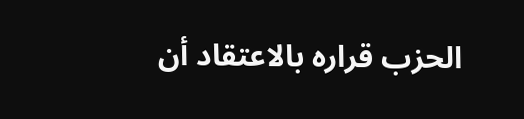الحزب قراره بالاعتقاد أن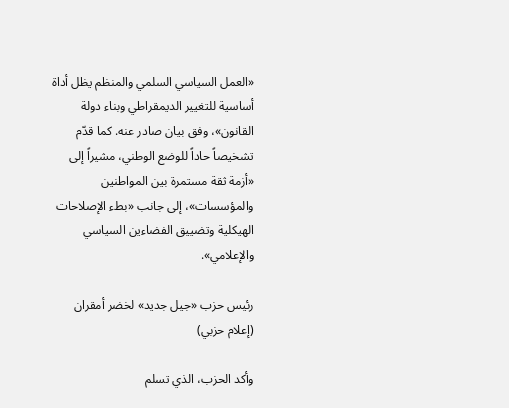«العمل السياسي السلمي والمنظم يظل أداة أساسية للتغيير الديمقراطي وبناء دولة القانون»، وفق بيان صادر عنه. كما قدّم تشخيصاً حاداً للوضع الوطني، مشيراً إلى «أزمة ثقة مستمرة بين المواطنين والمؤسسات»، إلى جانب «بطء الإصلاحات الهيكلية وتضييق الفضاءين السياسي والإعلامي».

رئيس حزب «جيل جديد» لخضر أمقران (إعلام حزبي)

وأكد الحزب، الذي تسلم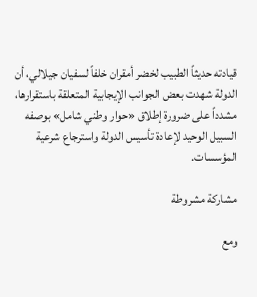قيادته حديثاً الطبيب لخضر أمقران خلفاً لسفيان جيلالي، أن الدولة شهدت بعض الجوانب الإيجابية المتعلقة باستقرارها، مشدداً على ضرورة إطلاق «حوار وطني شامل» بوصفه السبيل الوحيد لإعادة تأسيس الدولة واسترجاع شرعية المؤسسات.

مشاركة مشروطة

ومع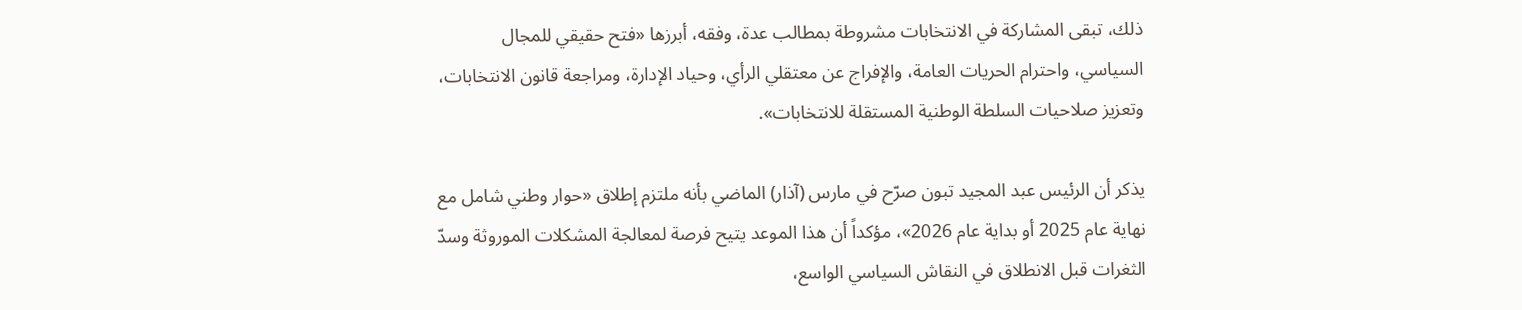ذلك، تبقى المشاركة في الانتخابات مشروطة بمطالب عدة، وفقه، أبرزها «فتح حقيقي للمجال السياسي، واحترام الحريات العامة، والإفراج عن معتقلي الرأي، وحياد الإدارة، ومراجعة قانون الانتخابات، وتعزيز صلاحيات السلطة الوطنية المستقلة للانتخابات».

يذكر أن الرئيس عبد المجيد تبون صرّح في مارس (آذار) الماضي بأنه ملتزم إطلاق «حوار وطني شامل مع نهاية عام 2025 أو بداية عام 2026»، مؤكداً أن هذا الموعد يتيح فرصة لمعالجة المشكلات الموروثة وسدّ الثغرات قبل الانطلاق في النقاش السياسي الواسع،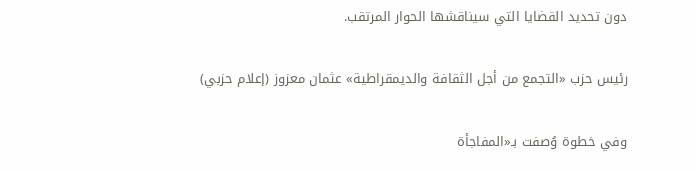دون تحديد القضايا التي سيناقشها الحوار المرتقب.

رئيس حزب «التجمع من أجل الثقافة والديمقراطية» عثمان معزوز (إعلام حزبي)

وفي خطوة وُصفت بـ«المفاجأة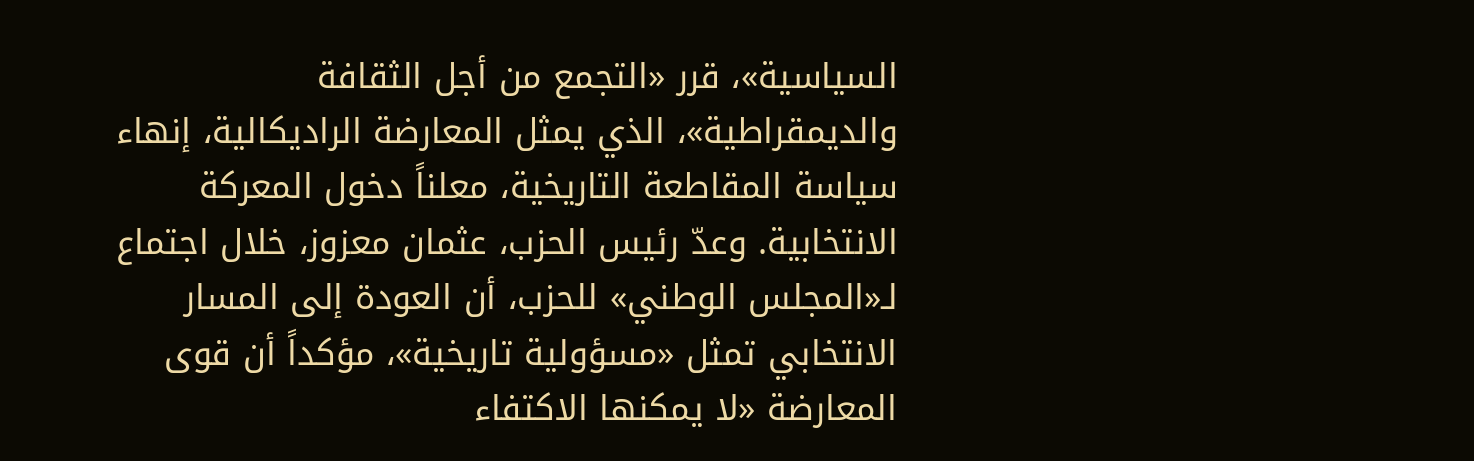السياسية»، قرر «التجمع من أجل الثقافة والديمقراطية»، الذي يمثل المعارضة الراديكالية، إنهاء سياسة المقاطعة التاريخية، معلناً دخول المعركة الانتخابية. وعدّ رئيس الحزب، عثمان معزوز، خلال اجتماع لـ«المجلس الوطني» للحزب، أن العودة إلى المسار الانتخابي تمثل «مسؤولية تاريخية»، مؤكداً أن قوى المعارضة «لا يمكنها الاكتفاء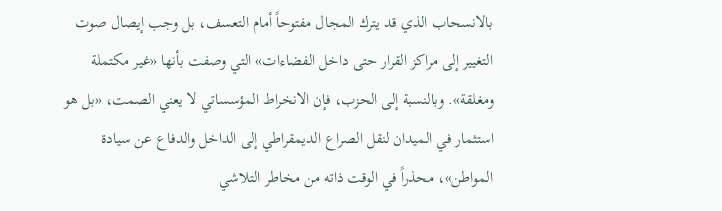بالانسحاب الذي قد يترك المجال مفتوحاً أمام التعسف، بل وجب إيصال صوت التغيير إلى مراكز القرار حتى داخل الفضاءات» التي وصفت بأنها «غير مكتملة ومغلقة». وبالنسبة إلى الحزب، فإن الانخراط المؤسساتي لا يعني الصمت، «بل هو استثمار في الميدان لنقل الصراع الديمقراطي إلى الداخل والدفاع عن سيادة المواطن»، محذراً في الوقت ذاته من مخاطر التلاشي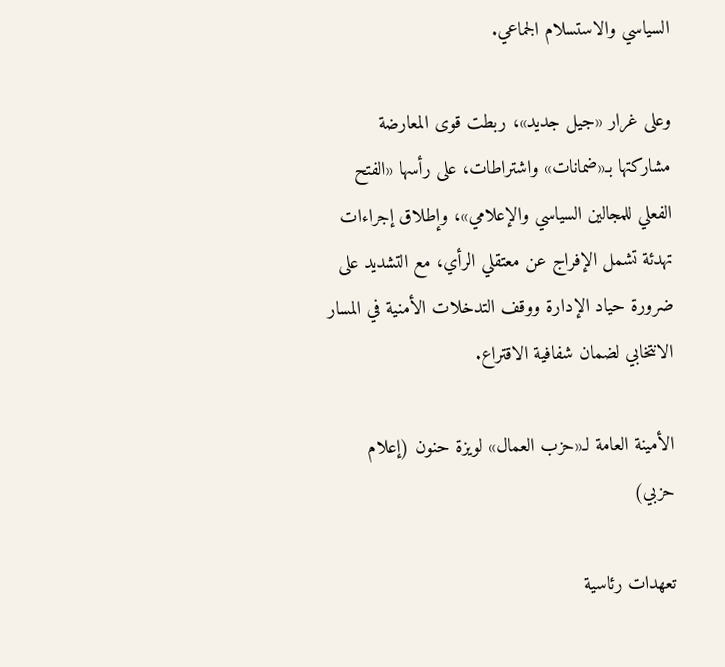السياسي والاستسلام الجماعي.

وعلى غرار «جيل جديد»، ربطت قوى المعارضة مشاركتها بـ«ضمانات» واشتراطات، على رأسها «الفتح الفعلي للمجالين السياسي والإعلامي»، وإطلاق إجراءات تهدئة تشمل الإفراج عن معتقلي الرأي، مع التشديد على ضرورة حياد الإدارة ووقف التدخلات الأمنية في المسار الانتخابي لضمان شفافية الاقتراع.

الأمينة العامة لـ«حزب العمال» لويزة حنون (إعلام حزبي)

تعهدات رئاسية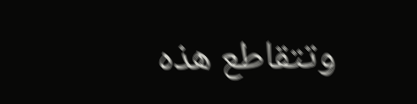وتتقاطع هذه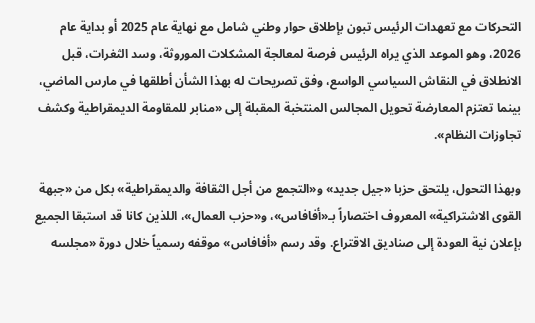التحركات مع تعهدات الرئيس تبون بإطلاق حوار وطني شامل مع نهاية عام 2025 أو بداية عام 2026، وهو الموعد الذي يراه الرئيس فرصة لمعالجة المشكلات الموروثة، وسد الثغرات، قبل الانطلاق في النقاش السياسي الواسع، وفق تصريحات له بهذا الشأن أطلقها في مارس الماضي، بينما تعتزم المعارضة تحويل المجالس المنتخبة المقبلة إلى «منابر للمقاومة الديمقراطية وكشف تجاوزات النظام».

وبهذا التحول، يلتحق حزبا «جيل جديد» و«التجمع من أجل الثقافة والديمقراطية» بكل من «جبهة القوى الاشتراكية» المعروف اختصاراً بـ«أفافاس»، و«حزب العمال»، اللذين كانا قد استبقا الجميع بإعلان نية العودة إلى صناديق الاقتراع. وقد رسم «أفافاس» موقفه رسمياً خلال دورة «مجلسه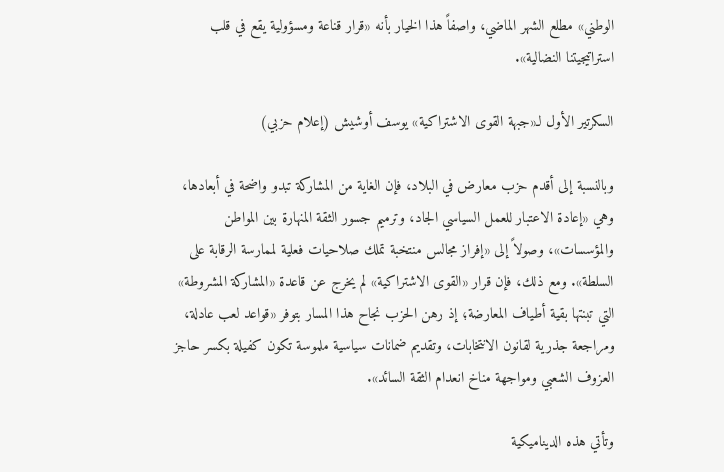الوطني» مطلع الشهر الماضي، واصفاً هذا الخيار بأنه «قرار قناعة ومسؤولية يقع في قلب استراتيجيتنا النضالية».

السكرتير الأول لـ«جبهة القوى الاشتراكية» يوسف أوشيش (إعلام حزبي)

وبالنسبة إلى أقدم حزب معارض في البلاد، فإن الغاية من المشاركة تبدو واضحة في أبعادها، وهي «إعادة الاعتبار للعمل السياسي الجاد، وترميم جسور الثقة المنهارة بين المواطن والمؤسسات»، وصولاً إلى «إفراز مجالس منتخبة تملك صلاحيات فعلية لممارسة الرقابة على السلطة». ومع ذلك، فإن قرار «القوى الاشتراكية» لم يخرج عن قاعدة «المشاركة المشروطة» التي تبنتها بقية أطياف المعارضة؛ إذ رهن الحزب نجاح هذا المسار بتوفر «قواعد لعب عادلة، ومراجعة جذرية لقانون الانتخابات، وتقديم ضمانات سياسية ملموسة تكون كفيلة بكسر حاجز العزوف الشعبي ومواجهة مناخ انعدام الثقة السائد».

وتأتي هذه الديناميكية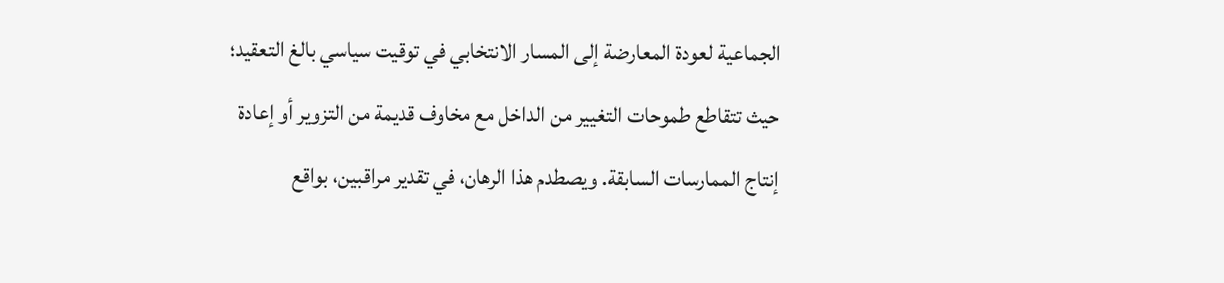الجماعية لعودة المعارضة إلى المسار الانتخابي في توقيت سياسي بالغ التعقيد؛ حيث تتقاطع طموحات التغيير من الداخل مع مخاوف قديمة من التزوير أو إعادة إنتاج الممارسات السابقة. ويصطدم هذا الرهان، في تقدير مراقبين، بواقع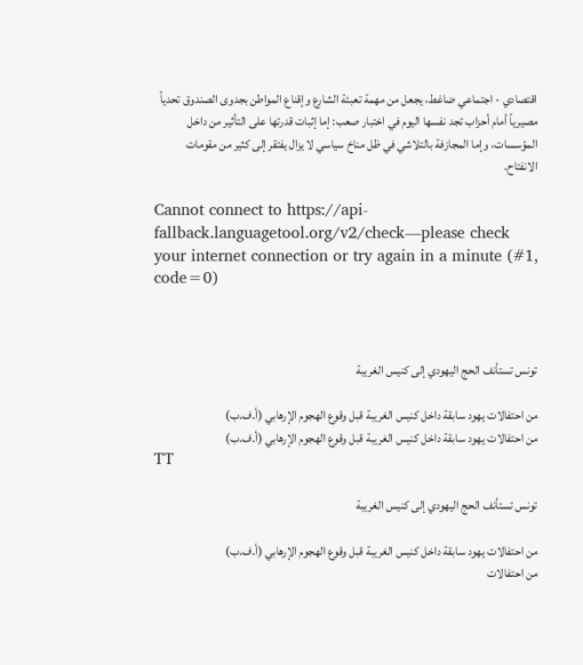اقتصادي - اجتماعي ضاغط، يجعل من مهمة تعبئة الشارع وإقناع المواطن بجدوى الصندوق تحدياً مصيرياً أمام أحزاب تجد نفسها اليوم في اختبار صعب: إما إثبات قدرتها على التأثير من داخل المؤسسات، وإما المجازفة بالتلاشي في ظل مناخ سياسي لا يزال يفتقر إلى كثير من مقومات الانفتاح.

Cannot connect to https://api-fallback.languagetool.org/v2/check—please check your internet connection or try again in a minute (#1, code=0)



تونس تستأنف الحج اليهودي إلى كنيس الغريبة

من احتفالات يهود سابقة داخل كنيس الغريبة قبل وقوع الهجوم الإرهابي (أ.ف.ب)
من احتفالات يهود سابقة داخل كنيس الغريبة قبل وقوع الهجوم الإرهابي (أ.ف.ب)
TT

تونس تستأنف الحج اليهودي إلى كنيس الغريبة

من احتفالات يهود سابقة داخل كنيس الغريبة قبل وقوع الهجوم الإرهابي (أ.ف.ب)
من احتفالات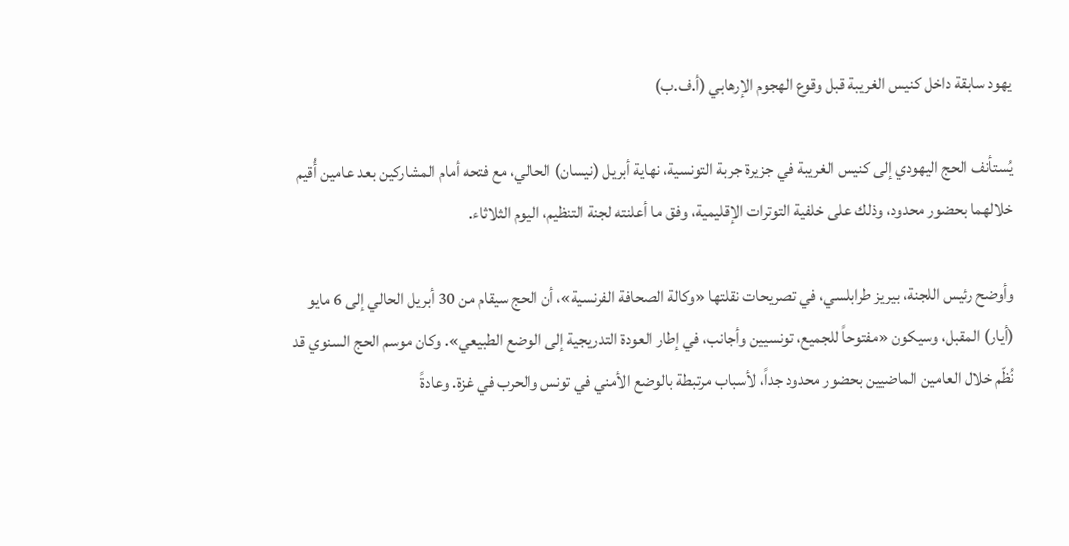يهود سابقة داخل كنيس الغريبة قبل وقوع الهجوم الإرهابي (أ.ف.ب)

يُستأنف الحج اليهودي إلى كنيس الغريبة في جزيرة جربة التونسية، نهاية أبريل (نيسان) الحالي، مع فتحه أمام المشاركين بعد عامين أُقيم خلالهما بحضور محدود، وذلك على خلفية التوترات الإقليمية، وفق ما أعلنته لجنة التنظيم، اليوم الثلاثاء.

وأوضح رئيس اللجنة، بيريز طرابلسي، في تصريحات نقلتها «وكالة الصحافة الفرنسية»، أن الحج سيقام من 30 أبريل الحالي إلى 6 مايو (أيار) المقبل، وسيكون «مفتوحاً للجميع، تونسيين وأجانب، في إطار العودة التدريجية إلى الوضع الطبيعي». وكان موسم الحج السنوي قد نُظّم خلال العامين الماضيين بحضور محدود جداً، لأسباب مرتبطة بالوضع الأمني في تونس والحرب في غزة. وعادةً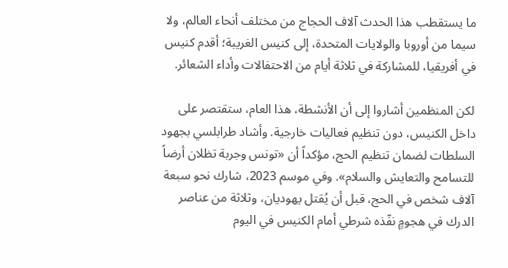ما يستقطب هذا الحدث آلاف الحجاج من مختلف أنحاء العالم، ولا سيما من أوروبا والولايات المتحدة، إلى كنيس الغريبة؛ أقدم كنيس في أفريقيا، للمشاركة في ثلاثة أيام من الاحتفالات وأداء الشعائر.

لكن المنظمين أشاروا إلى أن الأنشطة، هذا العام، ستقتصر على داخل الكنيس، دون تنظيم فعاليات خارجية. وأشاد طرابلسي بجهود السلطات لضمان تنظيم الحج، مؤكداً أن «تونس وجربة تظلان أرضاً للتسامح والتعايش والسلام». وفي موسم 2023، شارك نحو سبعة آلاف شخص في الحج، قبل أن يُقتل يهوديان، وثلاثة من عناصر الدرك في هجومٍ نفّذه شرطي أمام الكنيس في اليوم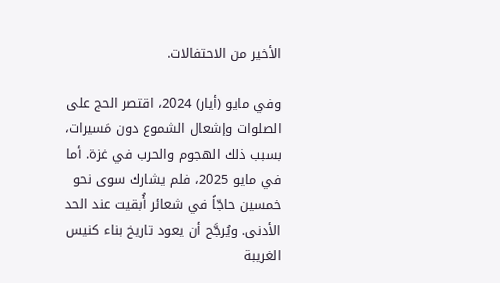الأخير من الاحتفالات.

وفي مايو (أيار) 2024، اقتصر الحج على الصلوات وإشعال الشموع دون مَسيرات، بسبب ذلك الهجوم والحرب في غزة. أما في مايو 2025، فلم يشارك سوى نحو خمسين حاجّاً في شعائر أُبقيت عند الحد الأدنى. ويُرجَّح أن يعود تاريخ بناء كنيس الغريبة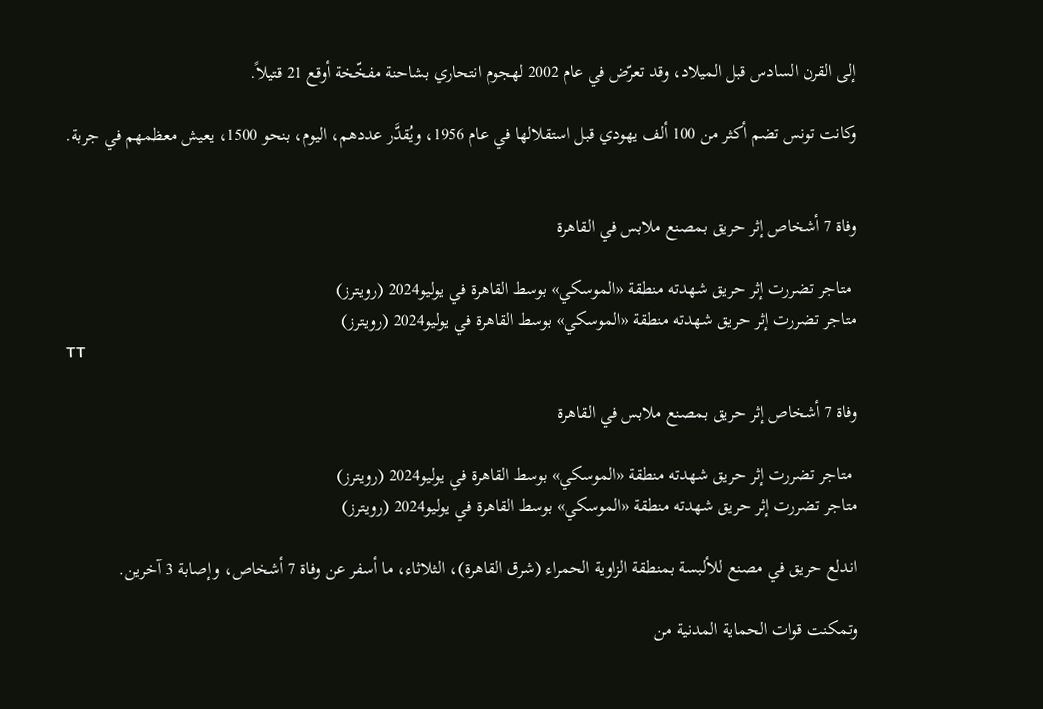إلى القرن السادس قبل الميلاد، وقد تعرّض في عام 2002 لهجوم انتحاري بشاحنة مفخّخة أوقع 21 قتيلاً.

وكانت تونس تضم أكثر من 100 ألف يهودي قبل استقلالها في عام 1956، ويُقدَّر عددهم، اليوم، بنحو 1500، يعيش معظمهم في جربة.


وفاة 7 أشخاص إثر حريق بمصنع ملابس في القاهرة

 متاجر تضررت إثر حريق شهدته منطقة «الموسكي» بوسط القاهرة في يوليو2024 (رويترز)
متاجر تضررت إثر حريق شهدته منطقة «الموسكي» بوسط القاهرة في يوليو2024 (رويترز)
TT

وفاة 7 أشخاص إثر حريق بمصنع ملابس في القاهرة

 متاجر تضررت إثر حريق شهدته منطقة «الموسكي» بوسط القاهرة في يوليو2024 (رويترز)
متاجر تضررت إثر حريق شهدته منطقة «الموسكي» بوسط القاهرة في يوليو2024 (رويترز)

اندلع حريق في مصنع للألبسة بمنطقة الزاوية الحمراء (شرق القاهرة)، الثلاثاء، ما أسفر عن وفاة 7 أشخاص، وإصابة 3 آخرين.

وتمكنت قوات الحماية المدنية من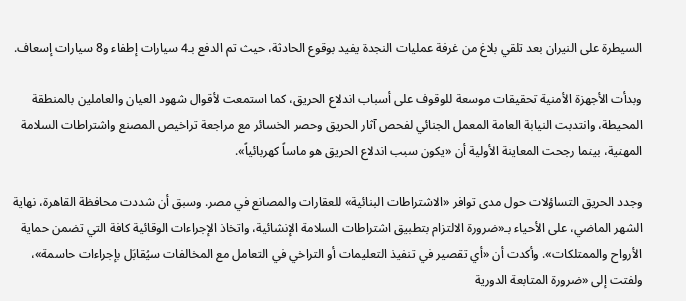السيطرة على النيران بعد تلقي بلاغ من غرفة عمليات النجدة يفيد بوقوع الحادثة، حيث تم الدفع بـ4 سيارات إطفاء و8 سيارات إسعاف.

وبدأت الأجهزة الأمنية تحقيقات موسعة للوقوف على أسباب اندلاع الحريق، كما استمعت لأقوال شهود العيان والعاملين بالمنطقة المحيطة، وانتدبت النيابة العامة المعمل الجنائي لفحص آثار الحريق وحصر الخسائر مع مراجعة تراخيص المصنع واشتراطات السلامة المهنية، بينما رجحت المعاينة الأولية أن «يكون سبب اندلاع الحريق هو ماساً كهربائياً».

وجدد الحريق التساؤلات حول مدى توافر «الاشتراطات البنائية» للعقارات والمصانع في مصر. وسبق أن شددت محافظة القاهرة، نهاية الشهر الماضي، على الأحياء بـ«ضرورة الالتزام بتطبيق اشتراطات السلامة الإنشائية، واتخاذ الإجراءات الوقائية كافة التي تضمن حماية الأرواح والممتلكات». وأكدت أن «أي تقصير في تنفيذ التعليمات أو التراخي في التعامل مع المخالفات سيُقابَل بإجراءات حاسمة»، ولفتت إلى «ضرورة المتابعة الدورية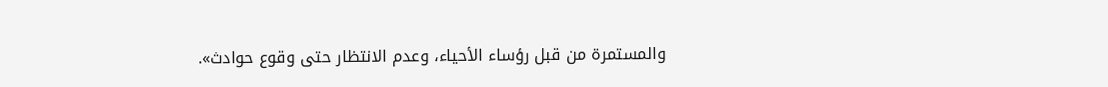والمستمرة من قبل رؤساء الأحياء، وعدم الانتظار حتى وقوع حوادث».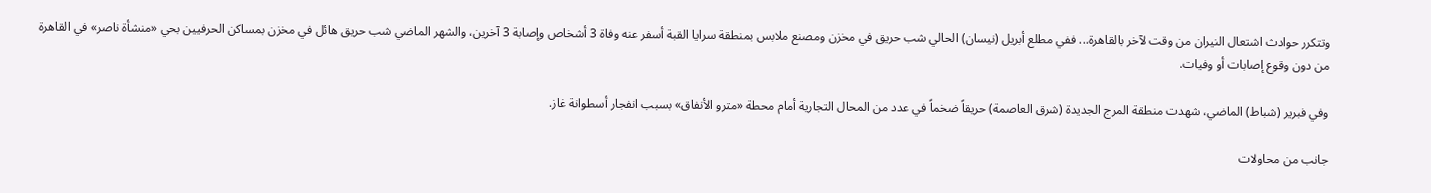وتتكرر حوادث اشتعال النيران من وقت لآخر بالقاهرة... ففي مطلع أبريل (نيسان) الحالي شب حريق في مخزن ومصنع ملابس بمنطقة سرايا القبة أسفر عنه وفاة 3 أشخاص وإصابة 3 آخرين، والشهر الماضي شب حريق هائل في مخزن بمساكن الحرفيين بحي «منشأة ناصر» في القاهرة من دون وقوع إصابات أو وفيات.

وفي فبرير (شباط) الماضي، شهدت منطقة المرج الجديدة (شرق العاصمة) حريقاً ضخماً في عدد من المحال التجارية أمام محطة «مترو الأنفاق» بسبب انفجار أسطوانة غاز.

جانب من محاولات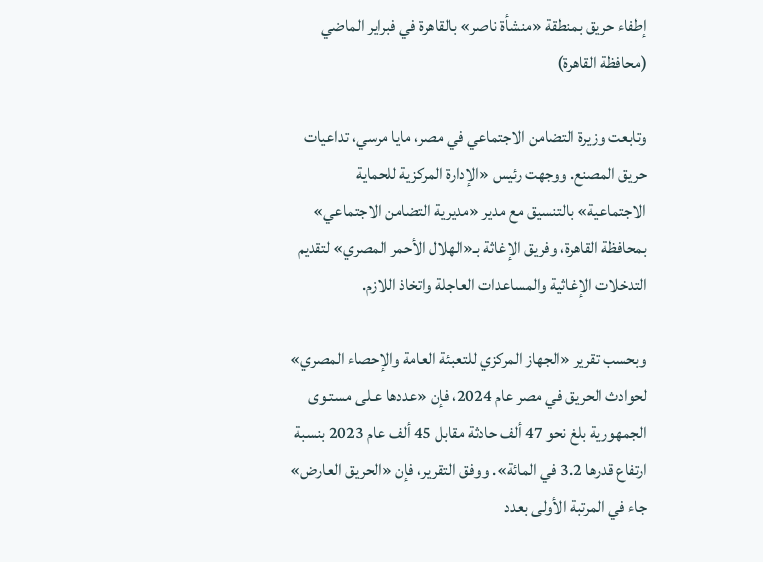إطفاء حريق بمنطقة «منشأة ناصر» بالقاهرة في فبراير الماضي (محافظة القاهرة)

وتابعت وزيرة التضامن الاجتماعي في مصر، مايا مرسي، تداعيات حريق المصنع. ووجهت رئيس «الإدارة المركزية للحماية الاجتماعية» بالتنسيق مع مدير «مديرية التضامن الاجتماعي» بمحافظة القاهرة، وفريق الإغاثة بـ«الهلال الأحمر المصري» لتقديم التدخلات الإغاثية والمساعدات العاجلة واتخاذ اللازم.

وبحسب تقرير «الجهاز المركزي للتعبئة العامة والإحصاء المصري» لحوادث الحريق في مصر عام 2024، فإن «عددها عـلى مستـوى الجمهورية بلغ نحو 47 ألف حادثة مقابل 45 ألف عام 2023 بنسبة ارتفاع قدرها 3.2 في المائة». ووفق التقرير، فإن «الحريق العارض» جاء في المرتبة الأولى بعدد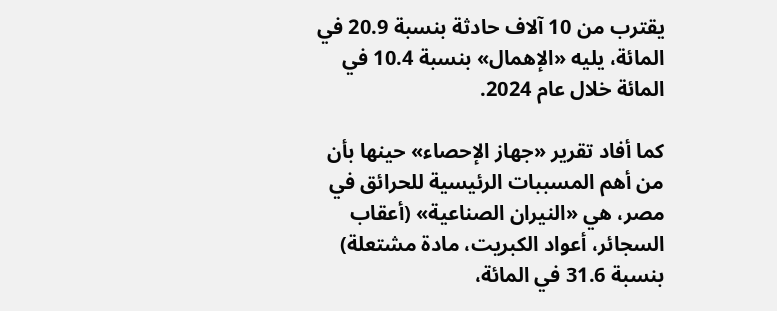يقترب من 10 آلاف حادثة بنسبة 20.9 في المائة، يليه «الإهمال» بنسبة 10.4 في المائة خلال عام 2024.

كما أفاد تقرير «جهاز الإحصاء» حينها بأن من أهم المسببات الرئيسية للحرائق في مصر، هي «النيران الصناعية» (أعقاب السجائر، أعواد الكبريت، مادة مشتعلة) بنسبة 31.6 في المائة،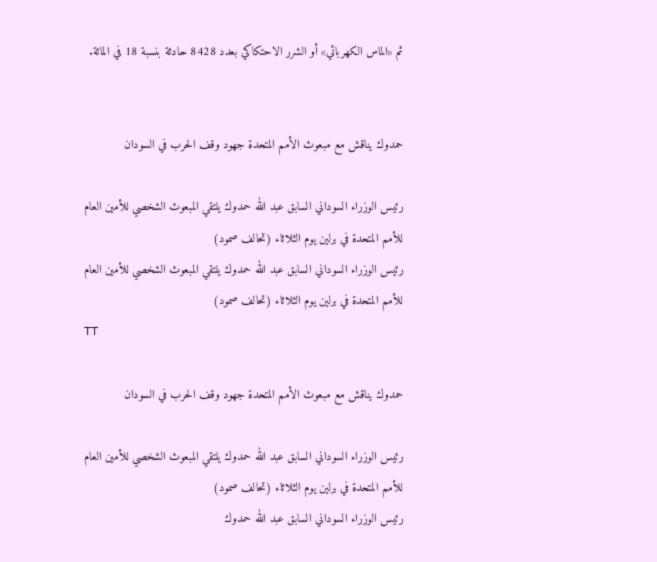ثم «الماس الكهربائي» أو الشرر الاحتكاكي بعدد 8428 حادثة بنسبة 18 في المائة.


حمدوك يناقش مع مبعوث الأمم المتحدة جهود وقف الحرب في السودان

رئيس الوزراء السوداني السابق عبد الله حمدوك يلتقي المبعوث الشخصي للأمين العام للأمم المتحدة في برلين يوم الثلاثاء (تحالف صمود)
رئيس الوزراء السوداني السابق عبد الله حمدوك يلتقي المبعوث الشخصي للأمين العام للأمم المتحدة في برلين يوم الثلاثاء (تحالف صمود)
TT

حمدوك يناقش مع مبعوث الأمم المتحدة جهود وقف الحرب في السودان

رئيس الوزراء السوداني السابق عبد الله حمدوك يلتقي المبعوث الشخصي للأمين العام للأمم المتحدة في برلين يوم الثلاثاء (تحالف صمود)
رئيس الوزراء السوداني السابق عبد الله حمدوك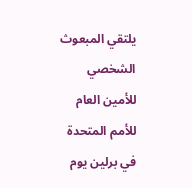يلتقي المبعوث الشخصي للأمين العام للأمم المتحدة في برلين يوم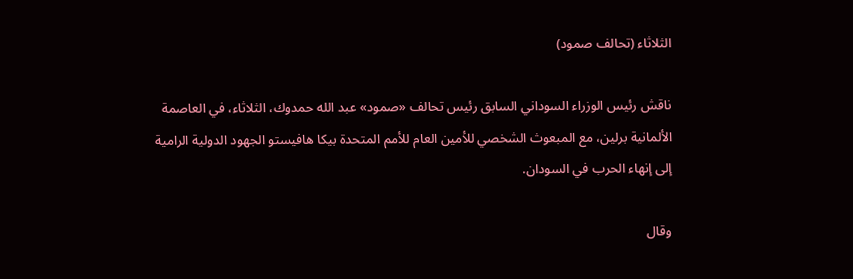الثلاثاء (تحالف صمود)

ناقش رئيس الوزراء السوداني السابق رئيس تحالف «صمود» عبد الله حمدوك، الثلاثاء، في العاصمة الألمانية برلين، مع المبعوث الشخصي للأمين العام للأمم المتحدة بيكا هافيستو الجهود الدولية الرامية إلى إنهاء الحرب في السودان.

وقال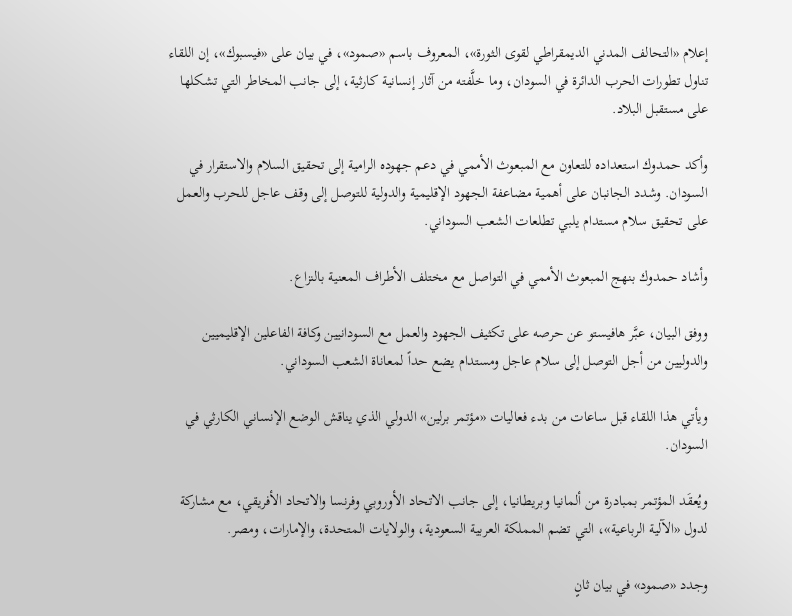إعلام «التحالف المدني الديمقراطي لقوى الثورة»، المعروف باسم «صمود»، في بيان على «فيسبوك»، إن اللقاء تناول تطورات الحرب الدائرة في السودان، وما خلَّفته من آثار إنسانية كارثية، إلى جانب المخاطر التي تشكلها على مستقبل البلاد.

وأكد حمدوك استعداده للتعاون مع المبعوث الأممي في دعم جهوده الرامية إلى تحقيق السلام والاستقرار في السودان. وشدد الجانبان على أهمية مضاعفة الجهود الإقليمية والدولية للتوصل إلى وقف عاجل للحرب والعمل على تحقيق سلام مستدام يلبي تطلعات الشعب السوداني.

وأشاد حمدوك بنهج المبعوث الأممي في التواصل مع مختلف الأطراف المعنية بالنزاع.

ووفق البيان، عبَّر هافيستو عن حرصه على تكثيف الجهود والعمل مع السودانيين وكافة الفاعلين الإقليميين والدوليين من أجل التوصل إلى سلام عاجل ومستدام يضع حداً لمعاناة الشعب السوداني.

ويأتي هذا اللقاء قبل ساعات من بدء فعاليات «مؤتمر برلين» الدولي الذي يناقش الوضع الإنساني الكارثي في السودان.

ويُعقَد المؤتمر بمبادرة من ألمانيا وبريطانيا، إلى جانب الاتحاد الأوروبي وفرنسا والاتحاد الأفريقي، مع مشاركة لدول «الآلية الرباعية»، التي تضم المملكة العربية السعودية، والولايات المتحدة، والإمارات، ومصر.

وجدد «صمود» في بيان ثانٍ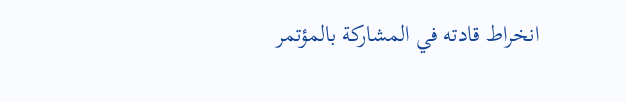انخراط قادته في المشاركة بالمؤتمر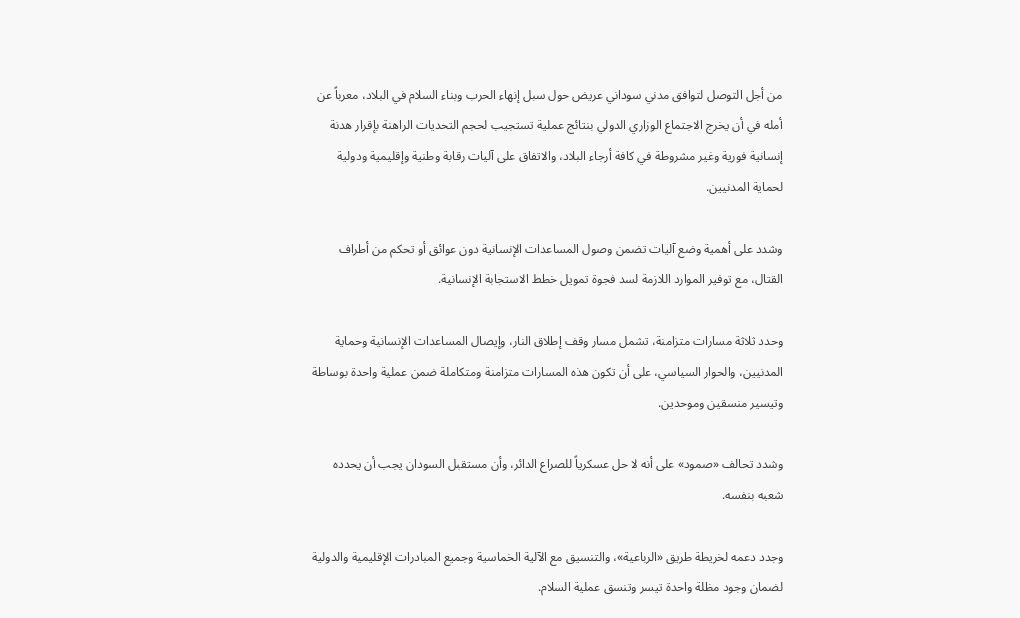من أجل التوصل لتوافق مدني سوداني عريض حول سبل إنهاء الحرب وبناء السلام في البلاد، معرباً عن أمله في أن يخرج الاجتماع الوزاري الدولي بنتائج عملية تستجيب لحجم التحديات الراهنة بإقرار هدنة إنسانية فورية وغير مشروطة في كافة أرجاء البلاد، والاتفاق على آليات رقابة وطنية وإقليمية ودولية لحماية المدنيين.

وشدد على أهمية وضع آليات تضمن وصول المساعدات الإنسانية دون عوائق أو تحكم من أطراف القتال، مع توفير الموارد اللازمة لسد فجوة تمويل خطط الاستجابة الإنسانية.

وحدد ثلاثة مسارات متزامنة، تشمل مسار وقف إطلاق النار، وإيصال المساعدات الإنسانية وحماية المدنيين، والحوار السياسي، على أن تكون هذه المسارات متزامنة ومتكاملة ضمن عملية واحدة بوساطة وتيسير منسقين وموحدين.

وشدد تحالف «صمود» على أنه لا حل عسكرياً للصراع الدائر، وأن مستقبل السودان يجب أن يحدده شعبه بنفسه.

وجدد دعمه لخريطة طريق «الرباعية»، والتنسيق مع الآلية الخماسية وجميع المبادرات الإقليمية والدولية لضمان وجود مظلة واحدة تيسر وتنسق عملية السلام.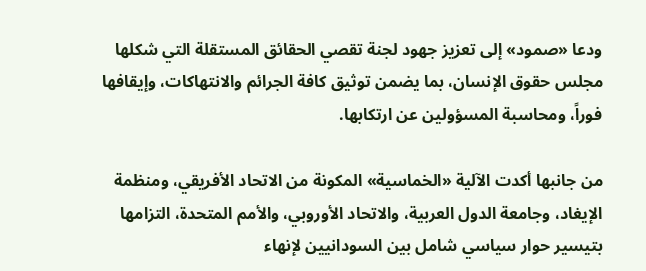ودعا «صمود» إلى تعزيز جهود لجنة تقصي الحقائق المستقلة التي شكلها مجلس حقوق الإنسان، بما يضمن توثيق كافة الجرائم والانتهاكات، وإيقافها فوراً، ومحاسبة المسؤولين عن ارتكابها.

من جانبها أكدت الآلية «الخماسية» المكونة من الاتحاد الأفريقي، ومنظمة الإيغاد، وجامعة الدول العربية، والاتحاد الأوروبي، والأمم المتحدة، التزامها بتيسير حوار سياسي شامل بين السودانيين لإنهاء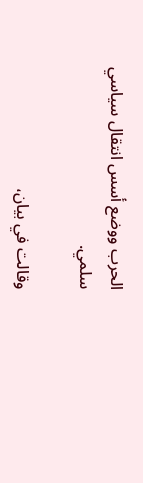الحرب ووضع أسس انتقال سياسي سلمي.

وقالت في بيان،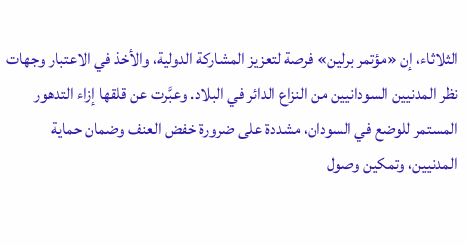الثلاثاء، إن «مؤتمر برلين» فرصة لتعزيز المشاركة الدولية، والأخذ في الاعتبار وجهات نظر المدنيين السودانيين من النزاع الدائر في البلاد. وعبَّرت عن قلقها إزاء التدهور المستمر للوضع في السودان، مشددة على ضرورة خفض العنف وضمان حماية المدنيين، وتمكين وصول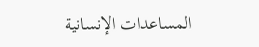المساعدات الإنسانية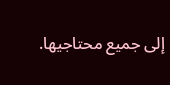إلى جميع محتاجيها.